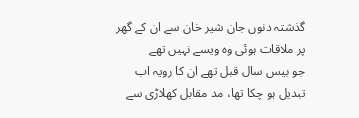گذشتہ دنوں جان شیر خان سے ان کے گھر پر ملاقات ہوئی وہ ویسے نہیں تھے
جو بیس سال قبل تھے ان کا رویہ اب تبدیل ہو چکا تھا، مد مقابل کھلاڑی سے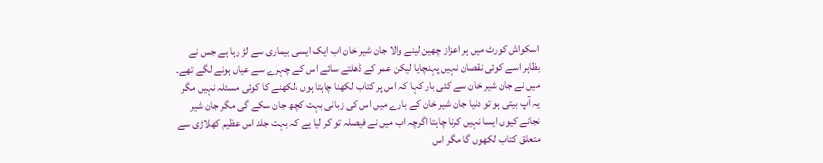اسکواش کورٹ میں ہر اعزاز چھین لینے والا جان شیر خان اب ایک ایسی بیماری سے لڑ رہا ہے جس نے بظاہر اسے کوئی نقصان نہیں پہنچایا لیکن عمر کے ڈھلتے سائے اس کے چہرے سے عیاں ہونے لگے تھے۔ میں نے جان شیر خان سے کئی بار کہا کہ اس پر کتاب لکھنا چاہتا ہوں ،لکھنے کا کوئی مسئلہ نہیں مگر یہ آپ بیتی ہو تو دنیا جان شیر خان کے بارے میں اس کی زبانی بہت کچھ جان سکے گی مگر جان شیر نجانے کیوں ایسا نہیں کرنا چاہتا اگرچہ اب میں نے فیصلہ تو کر لیا ہے کہ بہت جلد اس عظیم کھلاڑی سے متعلق کتاب لکھوں گا مگر اس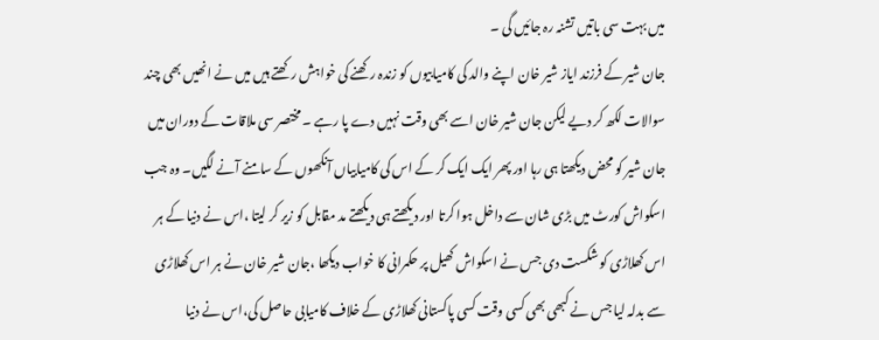میں بہت سی باتیں تشنہ رہ جائیں گی ۔
جان شیر کے فرزند ایاز شیر خان اپنے والد کی کامیابیوں کو زندہ رکھنے کی خواہش رکھتے ہیں میں نے انھیں بھی چند سوالات لکھ کر دیے لیکن جان شیر خان اسے بھی وقت نہیں دے پا رہے ۔ مختصر سی ملاقات کے دوران میں جان شیر کو محض دیکھتا ہی رہا اور پھر ایک ایک کر کے اس کی کامیابیاں آنکھوں کے سامنے آنے لگیں۔ وہ جب اسکواش کورٹ میں بڑی شان سے داخل ہوا کرتا اور دیکھتے ہی دیکھتے مد مقابل کو زیر کر لیتا ،اس نے دنیا کے ہر اس کھلاڑی کو شکست دی جس نے اسکواش کھیل پر حکمرانی کا خواب دیکھا ،جان شیر خان نے ہر اس کھلاڑی سے بدلہ لیا جس نے کبھی بھی کسی وقت کسی پاکستانی کھلاڑی کے خلاف کامیابی حاصل کی،اس نے دنیا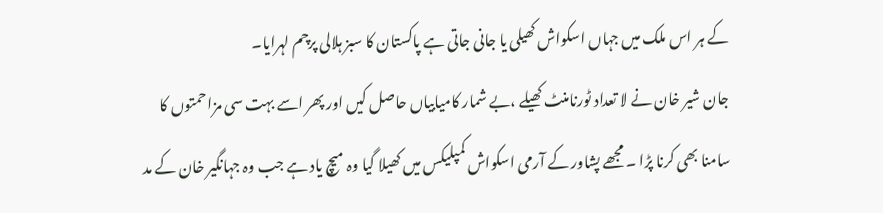کے ہر اس ملک میں جہاں اسکواش کھیلی یا جانی جاتی ہے پاکستان کا سبز ہلالی پرچم لہرایا۔
جان شیر خان نے لا تعداد ٹورنامنٹ کھیلے ،بے شمار کامیابیاں حاصل کیں اور پھر اسے بہت سی مزاحمتوں کا سامنا بھی کرنا پڑا ۔ مجھے پشاور کے آرمی اسکواش کمپلیکس میں کھیلا گیا وہ میچ یاد ہے جب وہ جہانگیر خان کے مد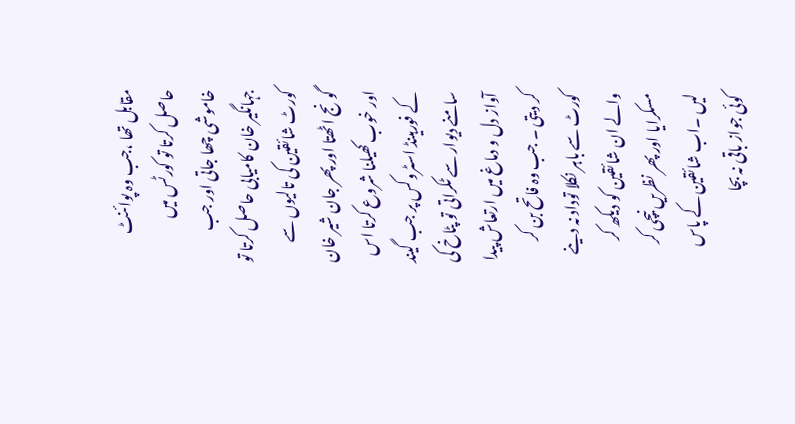مقابل تھا ،جب وہ پوائنٹ حاصل کرتا تو کورٹس میں خاموشی چھا جاتی اور جب جہانگیر خان کامیابی حاصل کرتا تو کورٹ شائقین کی تالیوں سے گونج اٹھتا اور پھر جان شیر خان اور خوب کھیلنا شروع کرتا اس کے فورہینڈ اسٹروکس پر جب گیند سامنے دیوار سے ٹکراتی تو پٹاخ کی آواز دل و دماغ میں ارتعاش پیدا کر دیتی ۔ جب وہ فاتح بن کر کورٹ سے باہر نکلا توداد نہ دینے والے ان شائقین کو دیکھ کر مسکرایا اور پھر نظریں نیچی کر لیں ۔اب شائقین کے پاس کوئی جواز باقی نہ بچا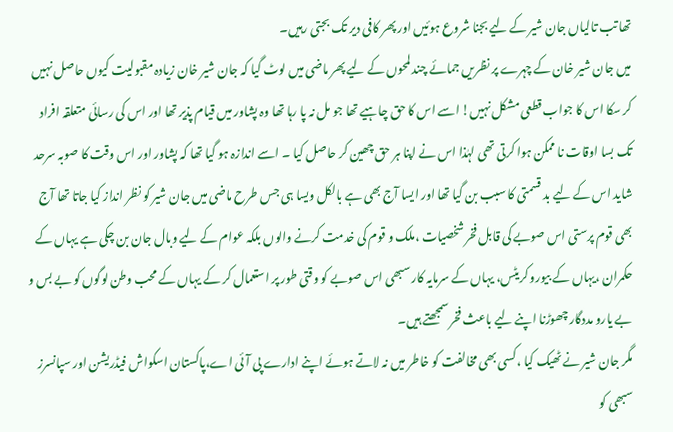تھا تب تالیاں جان شیر کے لیے بجنا شروع ہوئیں اور پھر کافی دیر تک بجتی رہیں۔
میں جان شیر خان کے چہرے پر نظریں جمائے چند لمحوں کے لیے پھر ماضی میں لوٹ گیا کہ جان شیر خان زیادہ مقبولیت کیوں حاصل نہیں کر سکا اس کا جواب قطعی مشکل نہیں! اسے اس کا حق چاہیے تھا جو مل نہ پا رہا تھا وہ پشاور میں قیام پذیر تھا اور اس کی رسائی متعلقہ افراد تک بسا اوقات نا ممکن ہوا کرتی تھی لہٰذا اس نے اپنا ہر حق چھین کر حاصل کیا ۔ اسے اندازہ ہو گیا تھا کہ پشاور اور اس وقت کا صوبہ سرحد شاید اس کے لیے بد قسمتی کا سبب بن گیا تھا اور ایسا آج بھی ہے بالکل ویسا ہی جس طرح ماضی میں جان شیر کو نظر انداز کیا جاتا تھا آج بھی قوم پرستی اس صوبے کی قابل فخر شخصیات ،ملک و قوم کی خدمت کرنے والوں بلکہ عوام کے لیے وبال جان بن چکی ہے یہاں کے حکمران ،یہاں کے بیورو کریٹس، یہاں کے سرمایہ کار سبھی اس صوبے کو وقتی طور پر استعمال کر کے یہاں کے محب وطن لوگوں کو بے بس و بے یارو مددگار چھوڑنا اپنے لیے باعث فخر سمجھتے ہیں۔
مگر جان شیر نے ٹھیک کیا ،کسی بھی مخالفت کو خاطر میں نہ لاتے ہوئے اپنے ادارے پی آئی اے،پاکستان اسکواش فیڈریشن اور سپانسرز سبھی کو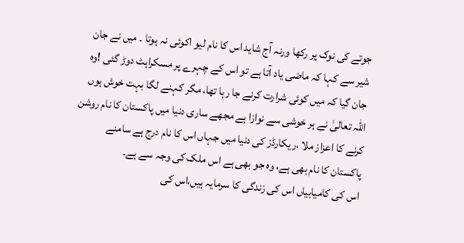جوتے کی نوک پر رکھا ورنہ آج شاید اس کا نام لیو اکوئی نہ ہوتا ۔ میں نے جان شیر سے کہا کہ ماضی یاد آتا ہے تو اس کے چہرے پر مسکراہٹ دوڑ گئی !وہ جان گیا کہ میں کوئی شرارت کرنے جا رہا تھا، مگر کہنے لگا بہت خوش ہوں اللہ تعالیٰ نے ہر خوشی سے نوازا ہے مجھے ساری دنیا میں پاکستان کا نام روشن کرنے کا اعزاز ملا ،ریکارڈز کی دنیا میں جہاں اس کا نام درج ہے سامنے پاکستان کا نام بھی ہے، وہ جو بھی ہے اس ملک کی وجہ سے ہے۔
اس کی کامیابیاں اس کی زندگی کا سرمایہ ہیں،اس کی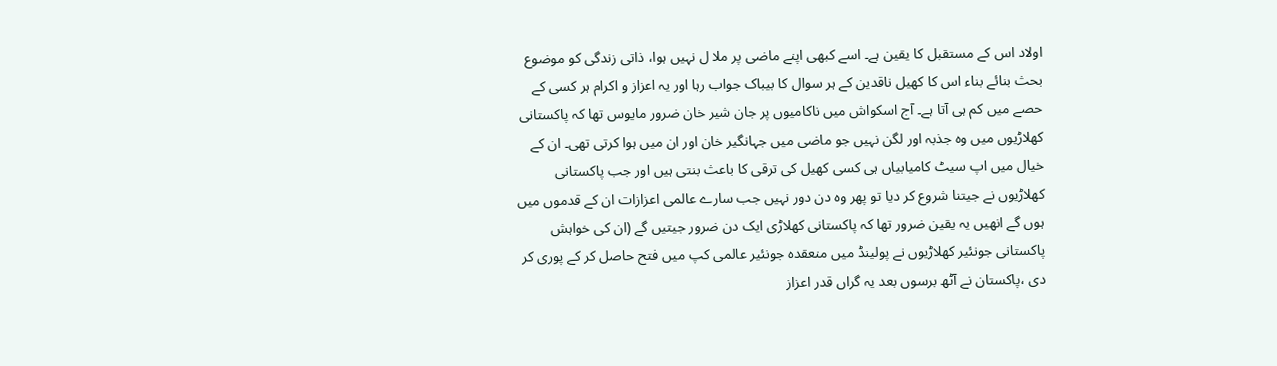اولاد اس کے مستقبل کا یقین ہے۔ اسے کبھی اپنے ماضی پر ملا ل نہیں ہوا، ذاتی زندگی کو موضوع بحث بنائے بناء اس کا کھیل ناقدین کے ہر سوال کا بیباک جواب رہا اور یہ اعزاز و اکرام ہر کسی کے حصے میں کم ہی آتا ہے۔ آج اسکواش میں ناکامیوں پر جان شیر خان ضرور مایوس تھا کہ پاکستانی کھلاڑیوں میں وہ جذبہ اور لگن نہیں جو ماضی میں جہانگیر خان اور ان میں ہوا کرتی تھی۔ ان کے خیال میں اپ سیٹ کامیابیاں ہی کسی کھیل کی ترقی کا باعث بنتی ہیں اور جب پاکستانی کھلاڑیوں نے جیتنا شروع کر دیا تو پھر وہ دن دور نہیں جب سارے عالمی اعزازات ان کے قدموں میں ہوں گے انھیں یہ یقین ضرور تھا کہ پاکستانی کھلاڑی ایک دن ضرور جیتیں گے (ان کی خواہش پاکستانی جونئیر کھلاڑیوں نے پولینڈ میں منعقدہ جونئیر عالمی کپ میں فتح حاصل کر کے پوری کر دی ،پاکستان نے آٹھ برسوں بعد یہ گراں قدر اعزاز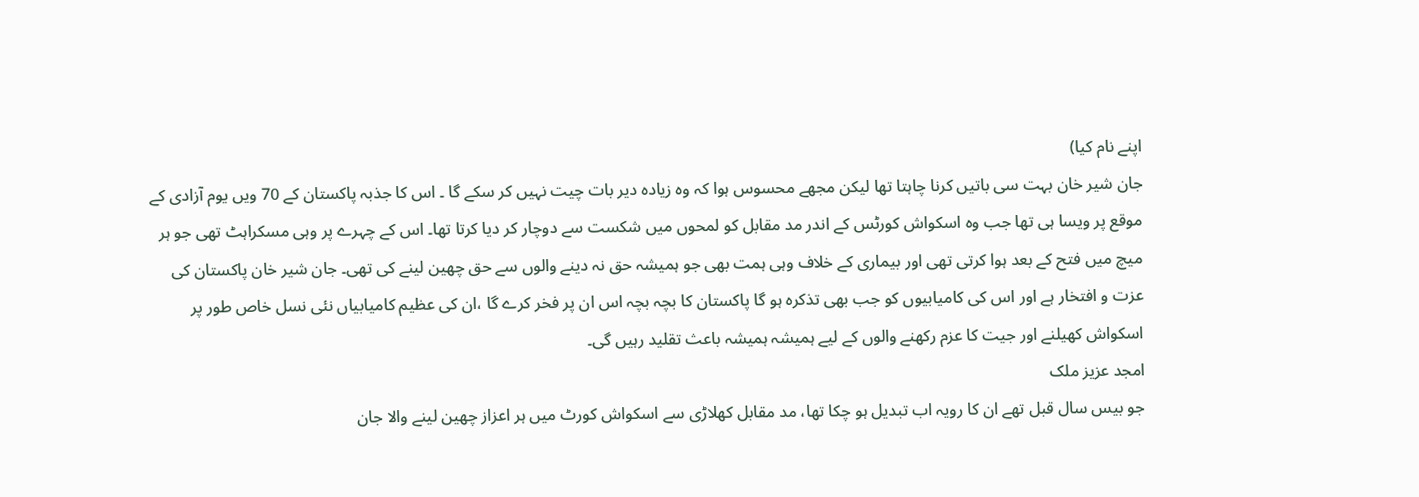اپنے نام کیا)
جان شیر خان بہت سی باتیں کرنا چاہتا تھا لیکن مجھے محسوس ہوا کہ وہ زیادہ دیر بات چیت نہیں کر سکے گا ۔ اس کا جذبہ پاکستان کے 70 ویں یوم آزادی کے موقع پر ویسا ہی تھا جب وہ اسکواش کورٹس کے اندر مد مقابل کو لمحوں میں شکست سے دوچار کر دیا کرتا تھا۔ اس کے چہرے پر وہی مسکراہٹ تھی جو ہر میچ میں فتح کے بعد ہوا کرتی تھی اور بیماری کے خلاف وہی ہمت بھی جو ہمیشہ حق نہ دینے والوں سے حق چھین لینے کی تھی۔ جان شیر خان پاکستان کی عزت و افتخار ہے اور اس کی کامیابیوں کو جب بھی تذکرہ ہو گا پاکستان کا بچہ بچہ اس ان پر فخر کرے گا ،ان کی عظیم کامیابیاں نئی نسل خاص طور پر اسکواش کھیلنے اور جیت کا عزم رکھنے والوں کے لیے ہمیشہ ہمیشہ باعث تقلید رہیں گی۔
امجد عزیز ملک
جو بیس سال قبل تھے ان کا رویہ اب تبدیل ہو چکا تھا، مد مقابل کھلاڑی سے اسکواش کورٹ میں ہر اعزاز چھین لینے والا جان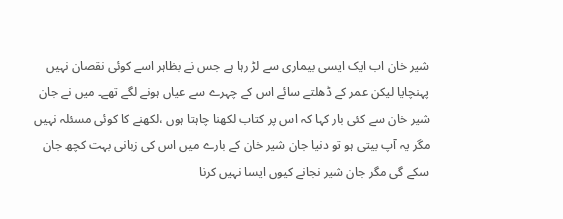شیر خان اب ایک ایسی بیماری سے لڑ رہا ہے جس نے بظاہر اسے کوئی نقصان نہیں پہنچایا لیکن عمر کے ڈھلتے سائے اس کے چہرے سے عیاں ہونے لگے تھے۔ میں نے جان شیر خان سے کئی بار کہا کہ اس پر کتاب لکھنا چاہتا ہوں ،لکھنے کا کوئی مسئلہ نہیں مگر یہ آپ بیتی ہو تو دنیا جان شیر خان کے بارے میں اس کی زبانی بہت کچھ جان سکے گی مگر جان شیر نجانے کیوں ایسا نہیں کرنا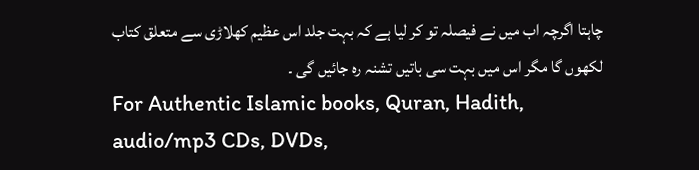چاہتا اگرچہ اب میں نے فیصلہ تو کر لیا ہے کہ بہت جلد اس عظیم کھلاڑی سے متعلق کتاب لکھوں گا مگر اس میں بہت سی باتیں تشنہ رہ جائیں گی ۔
For Authentic Islamic books, Quran, Hadith, audio/mp3 CDs, DVDs,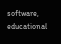software, educational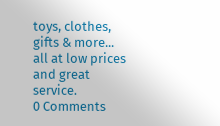toys, clothes, gifts & more... all at low prices and great service.
0 Comments